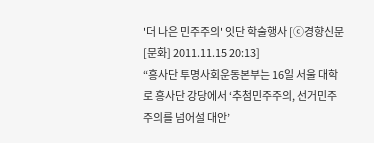'더 나은 민주주의' 잇단 학술행사 [ⓒ경향신문 [문화] 2011.11.15 20:13]
“흥사단 투명사회운동본부는 16일 서울 대학로 흥사단 강당에서 ‘추첨민주주의, 선거민주주의를 넘어설 대안’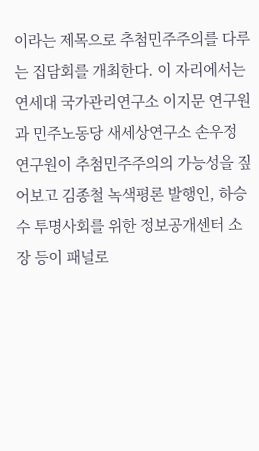이라는 제목으로 추첨민주주의를 다루는 집담회를 개최한다. 이 자리에서는 연세대 국가관리연구소 이지문 연구원과 민주노동당 새세상연구소 손우정 연구원이 추첨민주주의의 가능성을 짚어보고 김종철 녹색평론 발행인, 하승수 투명사회를 위한 정보공개센터 소장 등이 패널로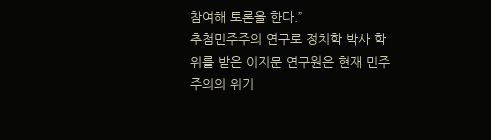참여해 토론을 한다.”
추첨민주주의 연구로 정치학 박사 학위를 받은 이지문 연구원은 현재 민주주의의 위기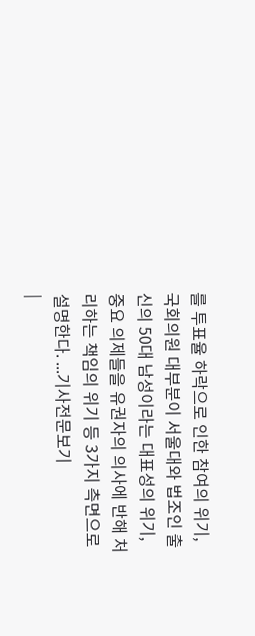를 투표율 하락으로 인한 참여의 위기, 국회의원 대부분이 서울대와 법조인 출신의 50대 남성이라는 대표성의 위기, 중요 의제들을 유권자의 의사에 반해 처리하는 책임의 위기 등 3가지 측면으로 설명한다. ...기사전문보기
|